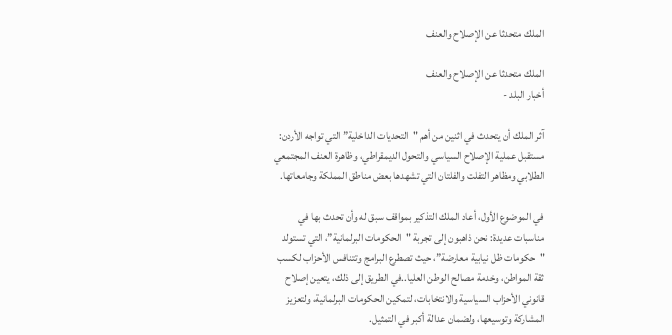الملك متحدثا عن الإصلاح والعنف

الملك متحدثا عن الإصلاح والعنف
أخبار البلد -

آثر الملك أن يتحدث في اثنين من أهم "التحديات الداخلية” التي تواجه الأردن: مستقبل عملية الإصلاح السياسي والتحول الديمقراطي، وظاهرة العنف المجتمعي الطلابي ومظاهر التفلت والفلتان التي تشهدها بعض مناطق المملكة وجامعاتها.

في الموضوع الأول، أعاد الملك التذكير بمواقف سبق له وأن تحدث بها في مناسبات عديدة: نحن ذاهبون إلى تجربة "الحكومات البرلمانية”، التي تستولد "حكومات ظل نيابية معارضة”، حيث تصطرع البرامج وتتنافس الأحزاب لكسب ثقة المواطن، وخدمة مصالح الوطن العليا..في الطريق إلى ذلك، يتعين إصلاح قانوني الأحزاب السياسية والانتخابات، لتمكين الحكومات البرلمانية، ولتعزيز المشاركة وتوسيعها، ولضمان عدالة أكبر في التمثيل.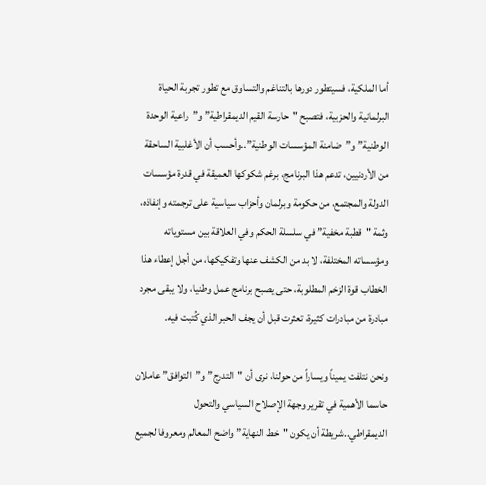أما الملكية، فسيتطور دورها بالتناغم والتساوق مع تطور تجربة الحياة البرلمانية والحزبية، فتصبح "حارسة القيم الديمقراطية” و”راعية الوحدة الوطنية” و”ضامنة المؤسسات الوطنية”..وأحسب أن الأغلبية الساحقة من الأردنيين، تدعم هذا البرنامج، برغم شكوكها العميقة في قدرة مؤسسات الدولة والمجتمع، من حكومة وبرلمان وأحزاب سياسية على ترجمته وإنفاذه، وثمة "قطبة مخفية” في سلسلة الحكم وفي العلاقة بين مستوياته ومؤسساته المختلفة، لا بد من الكشف عنها وتفكيكها، من أجل إعطاء هذا الخطاب قوة الزخم المطلوبة، حتى يصبح برنامج عمل وطنيا، ولا يبقى مجرد مبادرة من مبادرات كثيرة، تعثرت قبل أن يجف الحبر الذي كُتبت فيه.

ونحن نتلفت يميناً ويساراً من حولنا، نرى أن "التدرج” و”التوافق” عاملان حاسما الأهمية في تقرير وجهة الإصلاح السياسي والتحول الديمقراطي..شريطة أن يكون "خط النهاية” واضح المعالم ومعروفا لجميع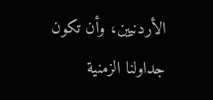الأردنيين، وأن تكون جداولنا الزمنية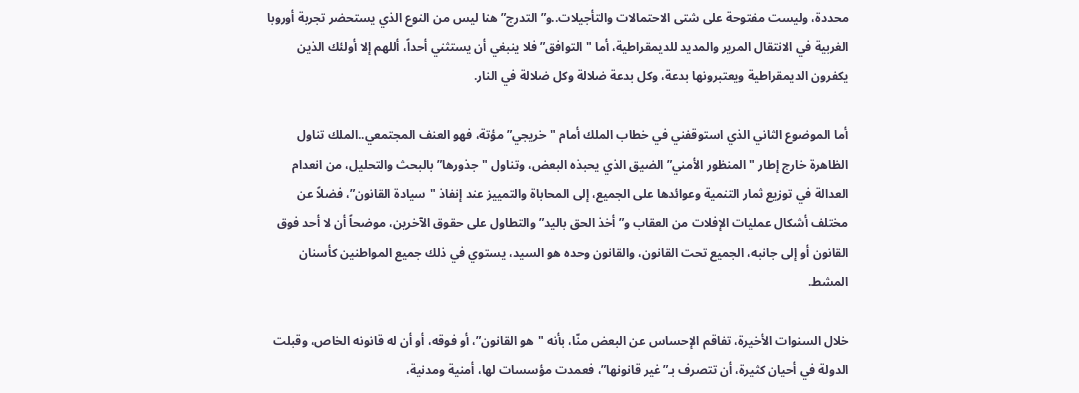محددة، وليست مفتوحة على شتى الاحتمالات والتأجيلات..و”التدرج” هنا ليس من النوع الذي يستحضر تجربة أوروبا الغربية في الانتقال المرير والمديد للديمقراطية، أما "التوافق” فلا ينبغي أن يستثني أحداً، أللهم إلا أولئك الذين يكفرون الديمقراطية ويعتبرونها بدعة، وكل بدعة ضلالة وكل ضلالة في النار.

أما الموضوع الثاني الذي استوقفني في خطاب الملك أمام "خريجي” مؤتة، فهو العنف المجتمعي..الملك تناول الظاهرة خارج إطار "المنظور الأمني” الضيق الذي يحبذه البعض، وتناول "جذورها” بالبحث والتحليل، من انعدام العدالة في توزيع ثمار التنمية وعوائدها على الجميع، إلى المحاباة والتمييز عند إنفاذ "سيادة القانون”، فضلاً عن مختلف أشكال عمليات الإفلات من العقاب و”أخذ الحق باليد” والتطاول على حقوق الآخرين، موضحاً أن لا أحد فوق القانون أو إلى جانبه، الجميع تحت القانون، والقانون وحده هو السيد، يستوي في ذلك جميع المواطنين كأسنان المشط.

خلال السنوات الأخيرة، تفاقم الإحساس عن البعض منّا، بأنه "هو القانون”، أو فوقه، أو أن له قانونه الخاص، وقبلت الدولة في أحيان كثيرة، أن تتصرف بـ”غير قانونها”، فعمدت مؤسسات لها، أمنية ومدنية،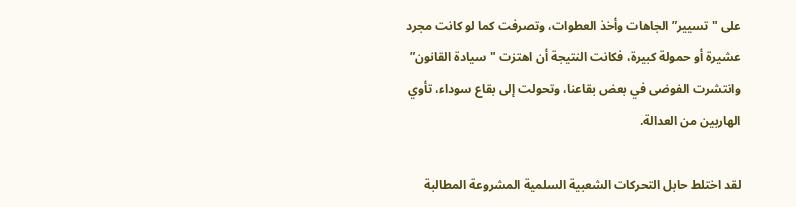على "تسيير” الجاهات وأخذ العطوات، وتصرفت كما لو كانت مجرد عشيرة أو حمولة كبيرة، فكانت النتيجة أن اهتزت "سيادة القانون” وانتشرت الفوضى في بعض بقاعنا، وتحولت إلى بقاع سوداء، تأوي الهاربين من العدالة.

لقد اختلط حابل التحركات الشعبية السلمية المشروعة المطالبة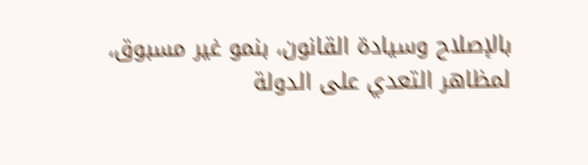بالإصلاح وسيادة القانون، بنمو غير مسبوق، لمظاهر التعدي على الدولة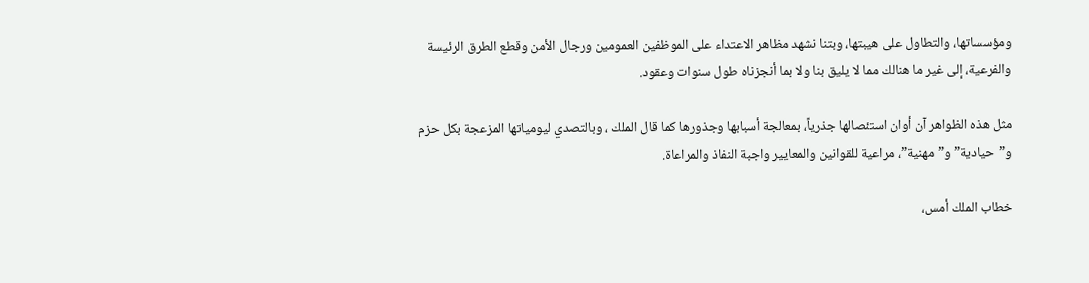ومؤسساتها، والتطاول على هيبتها، وبتنا نشهد مظاهر الاعتداء على الموظفين العمومين ورجال الأمن وقطع الطرق الرئيسة والفرعية، إلى غير ما هنالك مما لا يليق بنا ولا بما أنجزناه طول سنوات وعقود.

مثل هذه الظواهر آن أوان استئصالها جذرياً، بمعالجة أسبابها وجذورها كما قال الملك ، وبالتصدي ليومياتها المزعجة بكل حزم و”حيادية” و”مهنية”، مراعية للقوانين والمعايير واجبة النفاذ والمراعاة.

خطاب الملك أمس،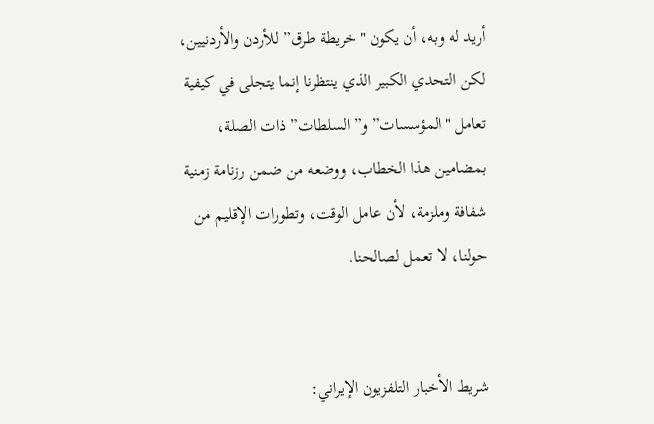أريد له وبه، أن يكون "خريطة طرق” للأردن والأردنيين، لكن التحدي الكبير الذي ينتظرنا إنما يتجلى في كيفية تعامل "المؤسسات” و”السلطات” ذات الصلة، بمضامين هذا الخطاب، ووضعه من ضمن رزنامة زمنية شفافة وملزمة، لأن عامل الوقت، وتطورات الإقليم من حولنا، لا تعمل لصالحنا.


شريط الأخبار التلفزيون الإيراني: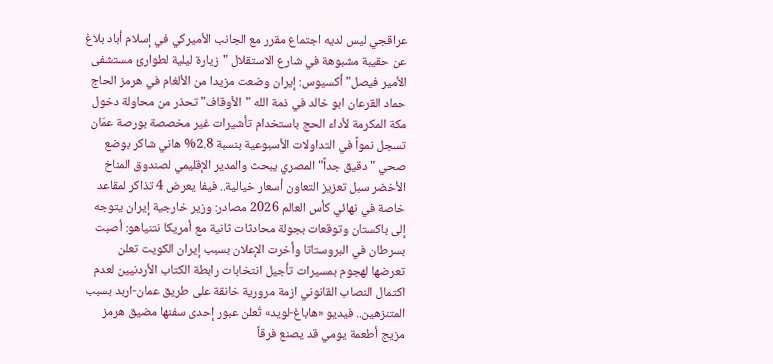عراقجي ليس لديه اجتماع مقرر مع الجانب الأميركي في إسلام أباد بلاغ عن حقيبة مشبوهة في شارع الاستقلال "زيارة ليلية لطوارئ مستشفى الأمير فيصل" أكسيوس: إيران وضعت مزيدا من الألغام في هرمز الحاج حماد القرعان ابو خالد في ذمة الله "الأوقاف" تحذر من محاولة دخول مكة المكرمة لأداء الحج باستخدام تأشيرات غير مخصصة بورصة عمّان تسجل نمواً في التداولات الأسبوعية بنسبة 2.8% هاني شاكر بوضع صحي "دقيق جداً" المصري يبحث والمدير الإقليمي لصندوق المناخ الأخضر سبل تعزيز التعاون أسعار خيالية.. فيفا يعرض 4 تذاكر لمقاعد خاصة في نهائي كأس العالم 2026 مصادر: وزير خارجية إيران يتوجه إلى باكستان وتوقعات بجولة محادثات ثانية مع أمريكا نتنياهو: أصبت بسرطان في البروستاتا وأخرت الإعلان بسبب إيران الكويت تعلن تعرضها لهجوم بمسيرات تأجيل انتخابات رابطة الكتاب الأردنيين لعدم اكتمال النصاب القانوني ازمة مرورية خانقة على طريق عمان-اربد بسبب المتنزهين.. فيديو «هاباغ-لويد» تُعلن عبور إحدى سفنها مضيق هرمز مزيج أطعمة يومي قد يصنع فرقاً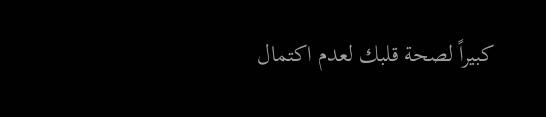كبيراً لصحة قلبك لعدم اكتمال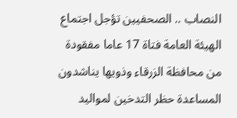النصاب .. الصحفيين تؤجل اجتماع الهيئة العامة فتاة 17 عاما مفقودة من محافظة الزرقاء وذويها يناشدون المساعدة حظر التدخين لمواليد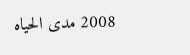2008 مدى الحياه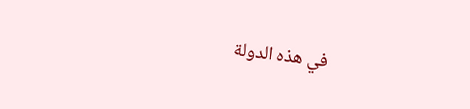في هذه الدولة